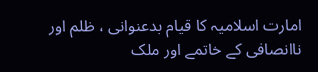امارت اسلامیہ کا قیام بدعنوانی ، ظلم اور ناانصافی کے خاتمے اور ملک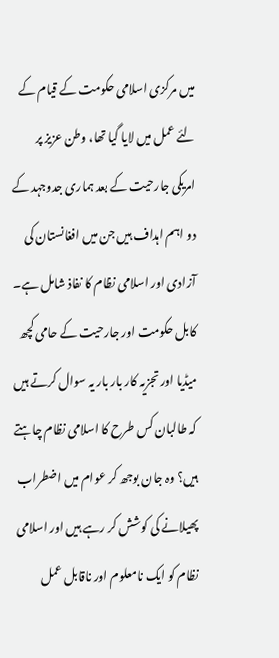میں مرکزی اسلامی حکومت کے قیام کے لئے عمل میں لایا گیا تھا، وطن عزیز پر امریکی جارحیت کے بعد ہماری جدوجہد کے دو اہم اہداف ہیں جن میں افغانستان کی آزادی اور اسلامی نظام کا نفاذ شامل ہے۔
کابل حکومت اور جارحیت کے حامی کچھ میڈیا اور تجزیہ کار بار بار یہ سوال کرتے ہیں کہ طالبان کس طرح کا اسلامی نظام چاہتے ہیں؟ وہ جان بوجھ کر عوام میں اضطراب پھیلانے کی کوشش کر رہے ہیں اور اسلامی نظام کو ایک نامعلوم اور ناقابل عمل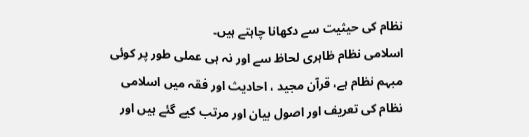نظام کی حیثیت سے دکھانا چاہتے ہیں۔
اسلامی نظام ظاہری لحاظ سے اور نہ ہی عملی طور پر کوئی مبہم نظام ہے، قرآن مجید ، احادیث اور فقہ میں اسلامی نظام کی تعریف اور اصول بیان اور مرتب کیے گئے ہیں اور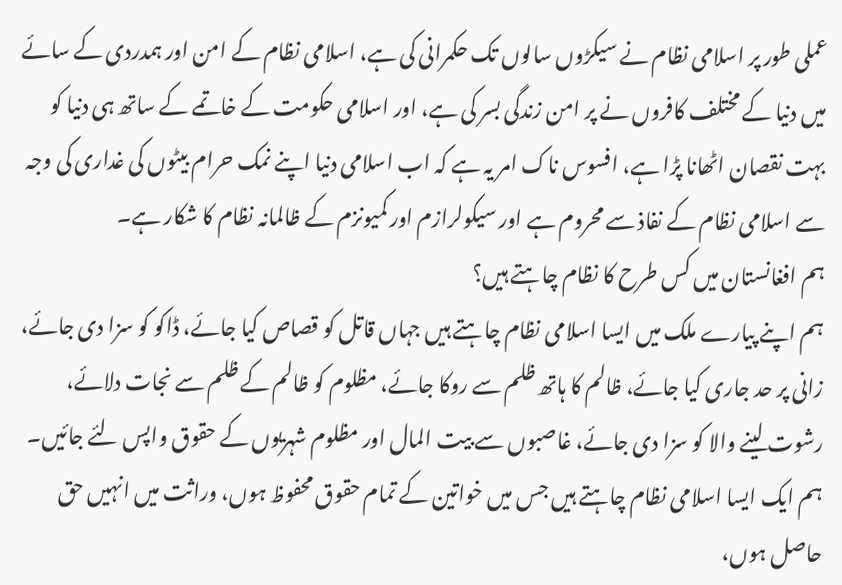عملی طور پر اسلامی نظام نے سیکڑوں سالوں تک حکمرانی کی ہے، اسلامی نظام کے امن اور ہمدردی کے سائے میں دنیا کے مختلف کافروں نے پر امن زندگی بسر کی ہے، اور اسلامی حکومت کے خاتمے کے ساتھ ہی دنیا کو بہت نقصان اٹھانا پڑا ہے، افسوس ناک امر یہ ہے کہ اب اسلامی دنیا اپنے نمک حرام بیٹوں کی غداری کی وجہ سے اسلامی نظام کے نفاذ سے محروم ہے اور سیکولرازم اور کمیونزم کے ظالمانہ نظام کا شکار ہے۔
ہم افغانستان میں کس طرح کا نظام چاہتے ہیں؟
ہم اپنے پیارے ملک میں ایسا اسلامی نظام چاہتے ہیں جہاں قاتل کو قصاص کیا جائے، ڈاکو کو سزا دی جائے، زانی پر حد جاری کیا جائے، ظالم کا ہاتھ ظلم سے روکا جائے، مظلوم کو ظالم کے ظلم سے نجات دلائے، رشوت لینے والا کو سزا دی جائے، غاصبوں سے بیت المال اور مظلوم شہریوں کے حقوق واپس لئے جائیں۔
ہم ایک ایسا اسلامی نظام چاہتے ہیں جس میں خواتین کے تمام حقوق محفوظ ہوں، وراثت میں انہیں حق حاصل ہوں،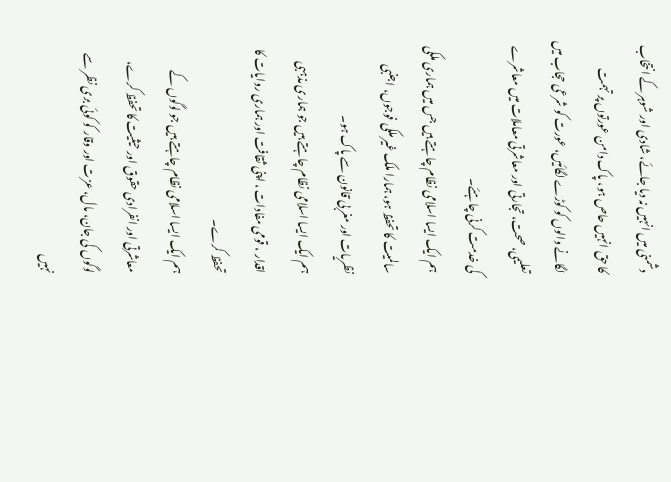دشمنی میں انہیں نہ دیا جائے، شادی اور شوہر کے انتخاب کا حق انہیں حاص ہو، پاک دامن عورتوں پر تہمت لگانے والوں کو کوڑے لگائیں، عورت کو شرعی حجاب میں تعلیمی، صحت، تجارتی اور معاشرتی معاملات میں معاشرے کی خدمت کرنی چاہئے۔
ہم ایک ایسا اسلامی نظام چاہتے ہیں جس میں ہماری ملکی سالمیت کا تحفظ ہو، ہمارا ملک غیر ملکی فوجوں، اجنبی نظریات اور مغربی قانون سے پاک ہو۔
ہم ایک ایسا اسلامی نظام چاہتے ہیں جو ہماری مذہبی اقدار ، قومی مفادات ، اپنی ثقافت اور ہماری روایات کا تحفظ کرے۔
ہم ایک ایسا اسلامی نظام چاہتے ہیں جو لوگوں کے معاشرتی اور انفرادی حقوق اور حیثیت کا تحفظ کرے، لوگوں کی جان، مال، عزت اور وقار کو کوئی بری نظر سے نہیں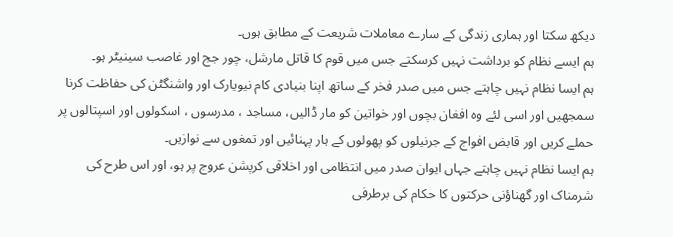دیکھ سکتا اور ہماری زندگی کے سارے معاملات شریعت کے مطابق ہوں۔
ہم ایسے نظام کو برداشت نہیں کرسکتے جس میں قوم کا قاتل مارشل، چور جج اور غاصب سینیٹر ہو۔
ہم ایسا نظام نہیں چاہتے جس میں صدر فخر کے ساتھ اپنا بنیادی کام نیویارک اور واشنگٹن کی حفاظت کرنا سمجھیں اور اسی لئے وہ افغان بچوں اور خواتین کو مار ڈالیں، مساجد ، مدرسوں ، اسکولوں اور اسپتالوں پر حملے کریں اور قابض افواج کے جرنیلوں کو پھولوں کے ہار پہنائیں اور تمغوں سے نوازیں۔
ہم ایسا نظام نہیں چاہتے جہاں ایوان صدر میں انتظامی اور اخلاقی کرپشن عروج پر ہو، اور اس طرح کی شرمناک اور گھناؤنی حرکتوں کا حکام کی برطرفی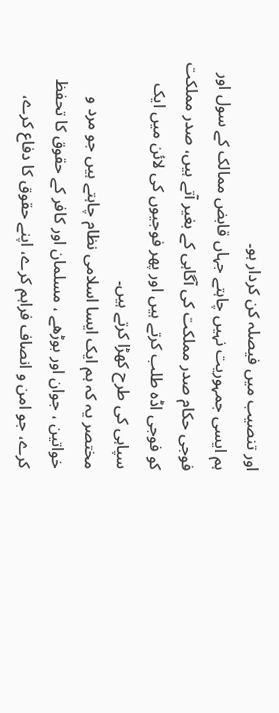اور تنصیب میں فیصلہ کن کردار ہو۔
ہم ایسی جمہوریت نہیں چاہتے جہاں قابض ممالک کے سول اور فوجی حکام صدر مملکت کی آگاہی کے بغیر آتے ہیں، صدر مملکت کو فوجی اڈہ طلب کرتے ہیں اور پھر فوجیوں کی لائن میں ایک سپاہی کی طرح کھڑا کرتے ہیں۔
مختصر یہ کہ ہم ایک ایسا اسلامی نظام چاہتے ہیں جو مرد و خواتین ، جوان اور بوڑھے ، مسلمان اور کافر کے حقوق کا تحفظ کرے، جو امن و انصاف فراہم کرے، اپنے حقوق کا دفاع کرے،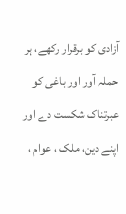آزادی کو برقرار رکھے، ہر حملہ آور اور باغی کو عبرتناک شکست دے اور اپنے دین، ملک ، عوام ،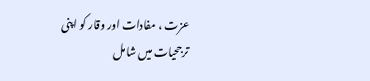عزت ، مفادات اور وقار کو اپنی ترجحیات میں شامل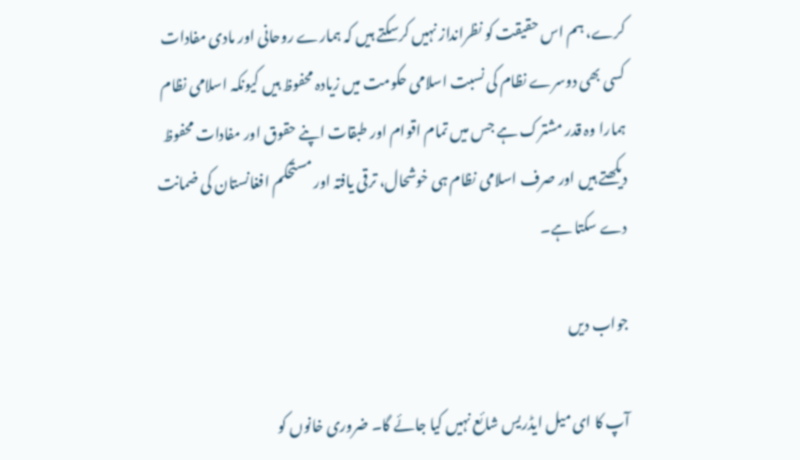کرے، ہم اس حقیقت کو نظرانداز نہیں کرسکتے ہیں کہ ہمارے روحانی اور مادی مفادات کسی بھی دوسرے نظام کی نسبت اسلامی حکومت میں زیادہ محفوظ ہیں کیونکہ اسلامی نظام ہمارا وہ قدر مشترک ہے جس میں تمام اقوام اور طبقات اپنے حقوق اور مفادات محفوظ دیکھتے ہیں اور صرف اسلامی نظام ہی خوشحال، ترقی یافتہ اور مستحکم افغانستان کی ضمانت دے سکتا ہے۔

جواب دیں

آپ کا ای میل ایڈریس شائع نہیں کیا جائے گا۔ ضروری خانوں کو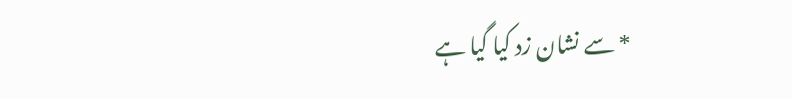* سے نشان زد کیا گیا ہے